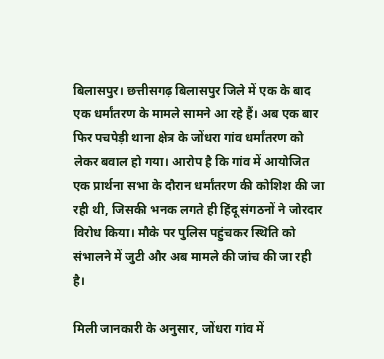बिलासपुर। छत्तीसगढ़ बिलासपुर जिले में एक के बाद एक धर्मांतरण के मामले सामने आ रहे हैं। अब एक बार फिर पचपेड़ी थाना क्षेत्र के जोंधरा गांव धर्मांतरण को लेकर बवाल हो गया। आरोप है कि गांव में आयोजित एक प्रार्थना सभा के दौरान धर्मांतरण की कोशिश की जा रही थी, जिसकी भनक लगते ही हिंदू संगठनों ने जोरदार विरोध किया। मौके पर पुलिस पहुंचकर स्थिति को संभालने में जुटी और अब मामले की जांच की जा रही है।

मिली जानकारी के अनुसार, जोंधरा गांव में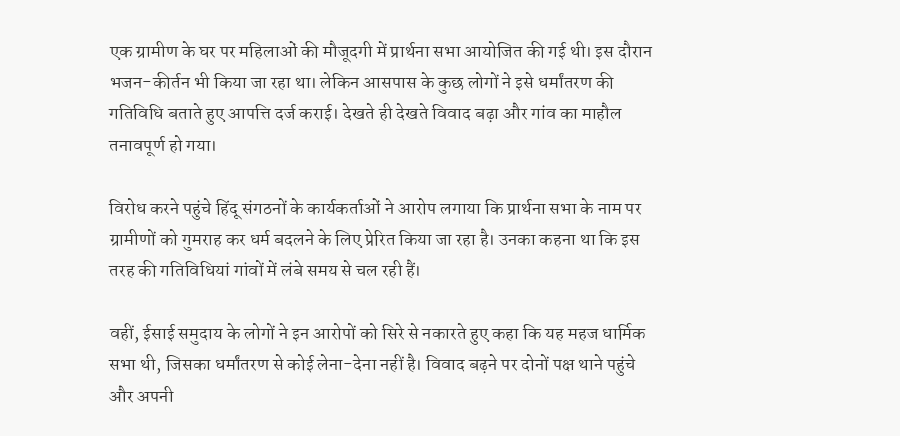एक ग्रामीण के घर पर महिलाओं की मौजूदगी में प्रार्थना सभा आयोजित की गई थी। इस दौरान भजन-कीर्तन भी किया जा रहा था। लेकिन आसपास के कुछ लोगों ने इसे धर्मांतरण की गतिविधि बताते हुए आपत्ति दर्ज कराई। देखते ही देखते विवाद बढ़ा और गांव का माहौल तनावपूर्ण हो गया।

विरोध करने पहुंचे हिंदू संगठनों के कार्यकर्ताओं ने आरोप लगाया कि प्रार्थना सभा के नाम पर ग्रामीणों को गुमराह कर धर्म बदलने के लिए प्रेरित किया जा रहा है। उनका कहना था कि इस तरह की गतिविधियां गांवों में लंबे समय से चल रही हैं।

वहीं, ईसाई समुदाय के लोगों ने इन आरोपों को सिरे से नकारते हुए कहा कि यह महज धार्मिक सभा थी, जिसका धर्मांतरण से कोई लेना-देना नहीं है। विवाद बढ़ने पर दोनों पक्ष थाने पहुंचे और अपनी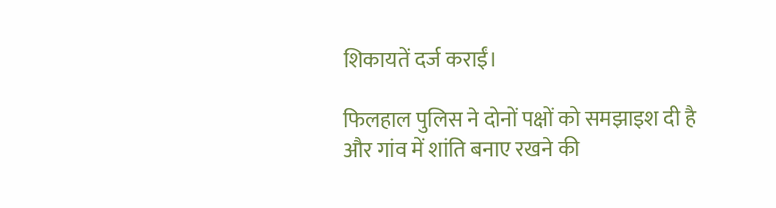शिकायतें दर्ज कराईं।

फिलहाल पुलिस ने दोनों पक्षों को समझाइश दी है और गांव में शांति बनाए रखने की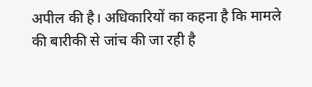अपील की है। अधिकारियों का कहना है कि मामले की बारीकी से जांच की जा रही है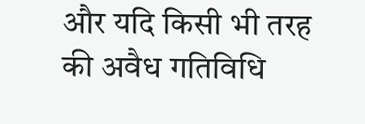और यदि किसी भी तरह की अवैध गतिविधि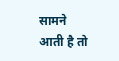सामने आती है तो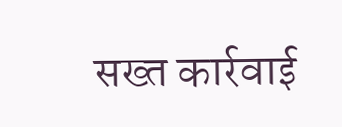सख्त कार्रवाई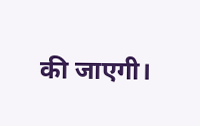की जाएगी।